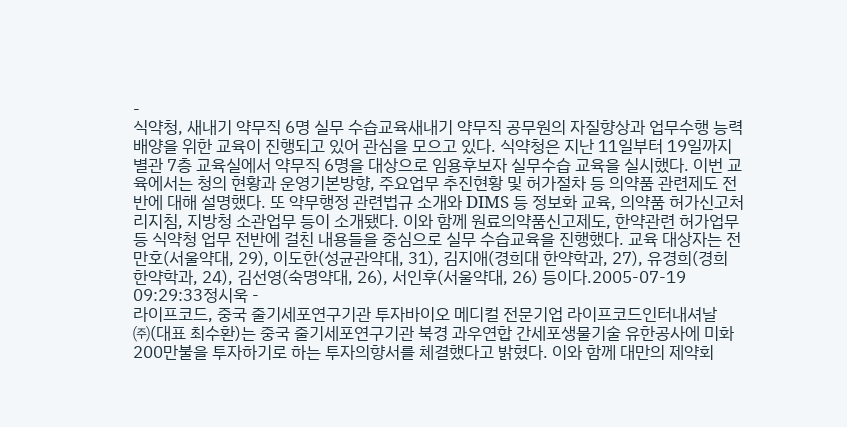-
식약청, 새내기 약무직 6명 실무 수습교육새내기 약무직 공무원의 자질향상과 업무수행 능력 배양을 위한 교육이 진행되고 있어 관심을 모으고 있다. 식약청은 지난 11일부터 19일까지 별관 7층 교육실에서 약무직 6명을 대상으로 임용후보자 실무수습 교육을 실시했다. 이번 교육에서는 청의 현황과 운영기본방향, 주요업무 추진현황 및 허가절차 등 의약품 관련제도 전반에 대해 설명했다. 또 약무행정 관련법규 소개와 DIMS 등 정보화 교육, 의약품 허가신고처리지침, 지방청 소관업무 등이 소개됐다. 이와 함께 원료의약품신고제도, 한약관련 허가업무 등 식약청 업무 전반에 걸친 내용들을 중심으로 실무 수습교육을 진행했다. 교육 대상자는 전만호(서울약대, 29), 이도한(성균관약대, 31), 김지애(경희대 한약학과, 27), 유경희(경희 한약학과, 24), 김선영(숙명약대, 26), 서인후(서울약대, 26) 등이다.2005-07-19 09:29:33정시욱 -
라이프코드, 중국 줄기세포연구기관 투자바이오 메디컬 전문기업 라이프코드인터내셔날㈜(대표 최수환)는 중국 줄기세포연구기관 북경 과우연합 간세포생물기술 유한공사에 미화 200만불을 투자하기로 하는 투자의향서를 체결했다고 밝혔다. 이와 함께 대만의 제약회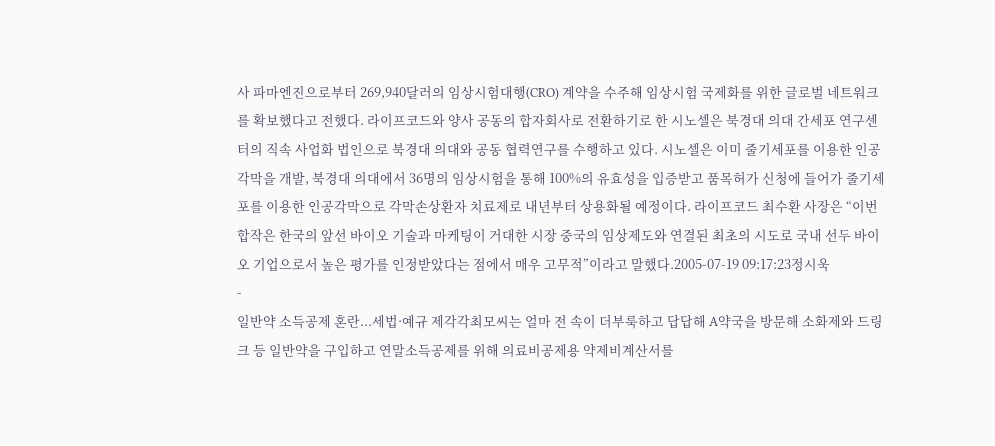사 파마엔진으로부터 269,940달러의 임상시험대행(CRO) 계약을 수주해 임상시험 국제화를 위한 글로벌 네트워크를 확보했다고 전했다. 라이프코드와 양사 공동의 합자회사로 전환하기로 한 시노셀은 북경대 의대 간세포 연구센터의 직속 사업화 법인으로 북경대 의대와 공동 협력연구를 수행하고 있다. 시노셀은 이미 줄기세포를 이용한 인공각막을 개발, 북경대 의대에서 36명의 임상시험을 통해 100%의 유효성을 입증받고 품목허가 신청에 들어가 줄기세포를 이용한 인공각막으로 각막손상환자 치료제로 내년부터 상용화될 예정이다. 라이프코드 최수환 사장은 “이번 합작은 한국의 앞선 바이오 기술과 마케팅이 거대한 시장 중국의 임상제도와 연결된 최초의 시도로 국내 선두 바이오 기업으로서 높은 평가를 인정받았다는 점에서 매우 고무적”이라고 말했다.2005-07-19 09:17:23정시욱
-
일반약 소득공제 혼란...세법·예규 제각각최모씨는 얼마 전 속이 더부룩하고 답답해 A약국을 방문해 소화제와 드링크 등 일반약을 구입하고 연말소득공제를 위해 의료비공제용 약제비계산서를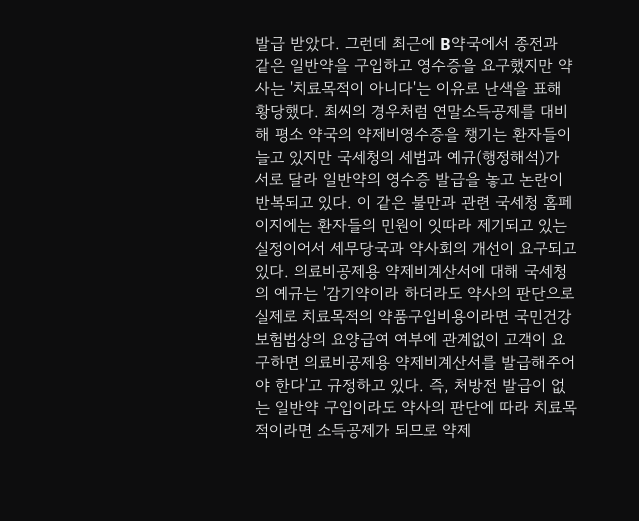발급 받았다. 그런데 최근에 B약국에서 종전과 같은 일반약을 구입하고 영수증을 요구했지만 약사는 '치료목적이 아니다'는 이유로 난색을 표해 황당했다. 최씨의 경우처럼 연말소득공제를 대비해 평소 약국의 약제비영수증을 챙기는 환자들이 늘고 있지만 국세청의 세법과 예규(행정해석)가 서로 달라 일반약의 영수증 발급을 놓고 논란이 반복되고 있다. 이 같은 불만과 관련 국세청 홈페이지에는 환자들의 민원이 잇따라 제기되고 있는 실정이어서 세무당국과 약사회의 개선이 요구되고 있다. 의료비공제용 약제비계산서에 대해 국세청의 예규는 '감기약이라 하더라도 약사의 판단으로 실제로 치료목적의 약품구입비용이라면 국민건강보험법상의 요양급여 여부에 관계없이 고객이 요구하면 의료비공제용 약제비계산서를 발급해주어야 한다'고 규정하고 있다. 즉, 처방전 발급이 없는 일반약 구입이라도 약사의 판단에 따라 치료목적이라면 소득공제가 되므로 약제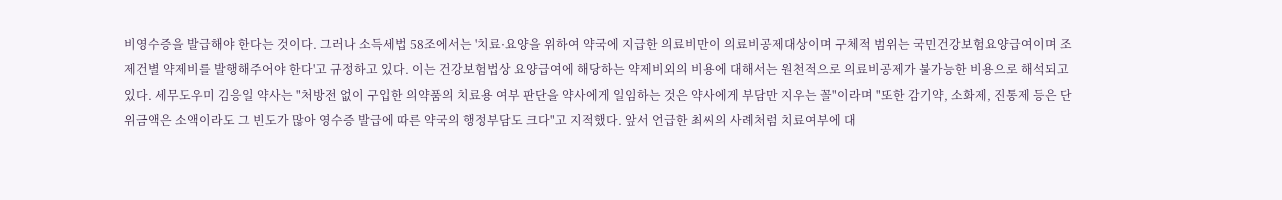비영수증을 발급해야 한다는 것이다. 그러나 소득세법 58조에서는 '치료·요양을 위하여 약국에 지급한 의료비만이 의료비공제대상이며 구체적 범위는 국민건강보험요양급여이며 조제건별 약제비를 발행해주어야 한다'고 규정하고 있다. 이는 건강보험법상 요양급여에 해당하는 약제비외의 비용에 대해서는 원천적으로 의료비공제가 불가능한 비용으로 해석되고 있다. 세무도우미 김응일 약사는 "처방전 없이 구입한 의약품의 치료용 여부 판단을 약사에게 일임하는 것은 약사에게 부담만 지우는 꼴"이라며 "또한 감기약, 소화제, 진통제 등은 단위금액은 소액이라도 그 빈도가 많아 영수증 발급에 따른 약국의 행정부담도 크다"고 지적했다. 앞서 언급한 최씨의 사례처럼 치료여부에 대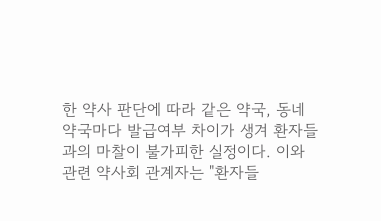한 약사 판단에 따라 같은 약국, 동네 약국마다 발급여부 차이가 생겨 환자들과의 마찰이 불가피한 실정이다. 이와 관련 약사회 관계자는 "환자들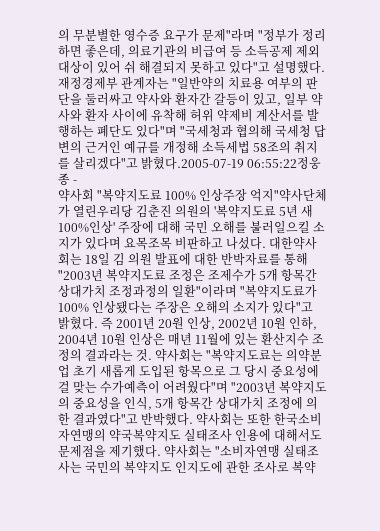의 무분별한 영수증 요구가 문제"라며 "정부가 정리하면 좋은데, 의료기관의 비급여 등 소득공제 제외대상이 있어 쉬 해결되지 못하고 있다"고 설명했다. 재정경제부 관계자는 "일반약의 치료용 여부의 판단을 둘러싸고 약사와 환자간 갈등이 있고, 일부 약사와 환자 사이에 유착해 허위 약제비 계산서를 발행하는 폐단도 있다"며 "국세청과 협의해 국세청 답변의 근거인 예규를 개정해 소득세법 58조의 취지를 살리겠다"고 밝혔다.2005-07-19 06:55:22정웅종 -
약사회 "복약지도료 100% 인상주장 억지"약사단체가 열린우리당 김춘진 의원의 '복약지도료 5년 새 100%인상' 주장에 대해 국민 오해를 불러일으킬 소지가 있다며 요목조목 비판하고 나섰다. 대한약사회는 18일 김 의원 발표에 대한 반박자료를 통해 "2003년 복약지도료 조정은 조제수가 5개 항목간 상대가치 조정과정의 일환"이라며 "복약지도료가 100% 인상됐다는 주장은 오해의 소지가 있다"고 밝혔다. 즉 2001년 20원 인상, 2002년 10원 인하, 2004년 10원 인상은 매년 11월에 있는 환산지수 조정의 결과라는 것. 약사회는 "복약지도료는 의약분업 초기 새롭게 도입된 항목으로 그 당시 중요성에 걸 맞는 수가예측이 어려웠다"며 "2003년 복약지도의 중요성을 인식, 5개 항목간 상대가치 조정에 의한 결과였다"고 반박했다. 약사회는 또한 한국소비자연맹의 약국복약지도 실태조사 인용에 대해서도 문제점을 제기했다. 약사회는 "소비자연맹 실태조사는 국민의 복약지도 인지도에 관한 조사로 복약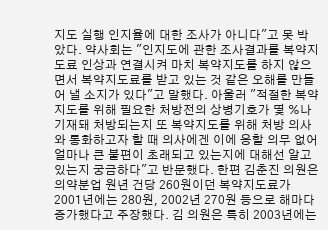지도 실행 인지율에 대한 조사가 아니다"고 못 박았다. 약사회는 "인지도에 관한 조사결과를 복약지도료 인상과 연결시켜 마치 복약지도를 하지 않으면서 복약지도료를 받고 있는 것 같은 오해를 만들어 낼 소지가 있다"고 말했다. 아울러 "적절한 복약지도를 위해 필요한 처방전의 상병기호가 몇 %나 기재돼 처방되는지 또 복약지도를 위해 처방 의사와 통화하고자 할 때 의사에겐 이에 응할 의무 없어 얼마나 큰 불편이 초래되고 있는지에 대해선 알고 있는지 궁금하다"고 반문했다. 한편 김춘진 의원은 의약분업 원년 건당 260원이던 복약지도료가 2001년에는 280원, 2002년 270원 등으로 해마다 증가했다고 주장했다. 김 의원은 특히 2003년에는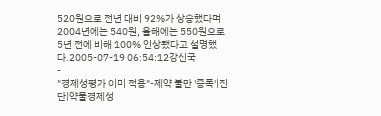520원으로 전년 대비 92%가 상승했다며 2004년에는 540원, 올해에는 550원으로 5년 전에 비해 100% 인상됐다고 설명했다.2005-07-19 06:54:12강신국
-
"경제성평가 이미 적용"-제약 불만 '증폭'|진단|약물경제성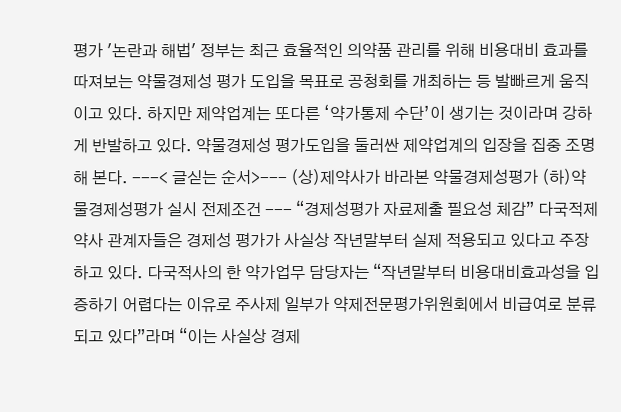평가 '논란과 해법' 정부는 최근 효율적인 의약품 관리를 위해 비용대비 효과를 따져보는 약물경제성 평가 도입을 목표로 공청회를 개최하는 등 발빠르게 움직이고 있다. 하지만 제약업계는 또다른 ‘약가통제 수단’이 생기는 것이라며 강하게 반발하고 있다. 약물경제성 평가도입을 둘러싼 제약업계의 입장을 집중 조명해 본다. ---< 글싣는 순서>--- (상)제약사가 바라본 약물경제성평가 (하)약물경제성평가 실시 전제조건 --- “경제성평가 자료제출 필요성 체감” 다국적제약사 관계자들은 경제성 평가가 사실상 작년말부터 실제 적용되고 있다고 주장하고 있다. 다국적사의 한 약가업무 담당자는 “작년말부터 비용대비효과성을 입증하기 어렵다는 이유로 주사제 일부가 약제전문평가위원회에서 비급여로 분류되고 있다”라며 “이는 사실상 경제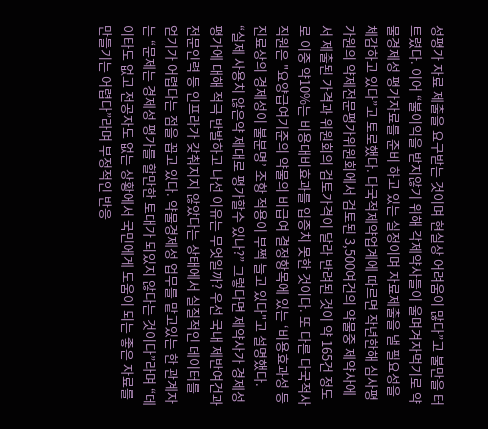성평가 자료 제출을 요구받는 것이며 현실상 어려움이 많다”고 불만을 터트렸다. 이어 “불이익을 받지않기 위해 각제약사들이 울며겨자먹기로 약물경제성 평가자료를 준비 하고 있는 실정이며 자료제출을 낼 필요성을 체감하고 있다”고 토로했다. 다국적제약업계에 따르면 작년한해 심사평가원의 약제전문평가위원회에서 검토된 3,500여건의 약물중 제약사에서 제출된 가격과 위원회의 검토가격이 달라 반려된 것이 약 165건 정도로 이중 약10%는 비용대비효과를 입증치 못한 것이다. 또 다른 다국적사 직원은 "요양급여기준의 약물의 비급여 결정항목에 있는 ‘비용효과성 등 진료상의 경제성이 불분명’ 조항 적용이 부쩍 늘고 있다"고 설명했다. “실제 사용치 않은약 제대로 평가할수 있나?” 그렇다면 제약사가 경제성평가에 대해 적극 반발하고 나선 이유는 무엇일까? 우선 국내 제반여건과 전문인력 등 인프라가 갖춰지지 않았다는 상태에서 실질적인 데이터를 얻기가 어렵다는 점을 꼽고 있다. 약물경제성 업무를 맡고있는 한 관계자는 “문제는 경제성 평가를 할만한 토대가 되있지 않다는 것이다”라며 “데이타도 없고 전공자도 없는 상황에서 국민에게 도움이 되는 좋은 자료를 만들기는 어렵다”라며 부정적인 반응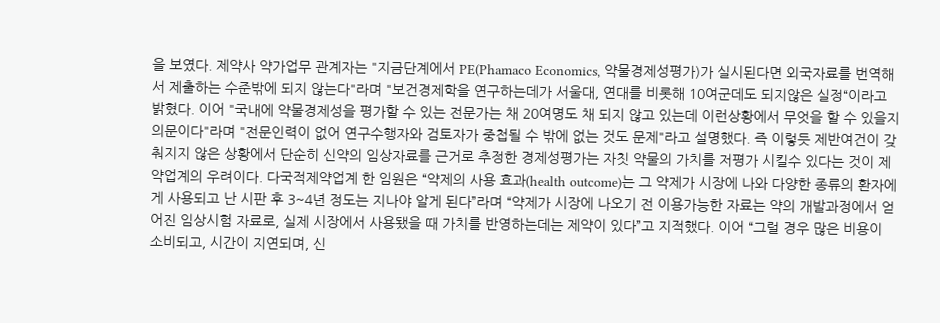을 보였다. 제약사 약가업무 관계자는 "지금단계에서 PE(Phamaco Economics, 약물경제성평가)가 실시된다면 외국자료를 번역해서 제출하는 수준밖에 되지 않는다"라며 "보건경제학을 연구하는데가 서울대, 연대를 비롯해 10여군데도 되지않은 실정“이라고 밝혔다. 이어 "국내에 약물경제성을 평가할 수 있는 전문가는 채 20여명도 채 되지 않고 있는데 이런상황에서 무엇을 할 수 있을지 의문이다"라며 "전문인력이 없어 연구수행자와 검토자가 중첩될 수 밖에 없는 것도 문제"라고 설명했다. 즉 이렇듯 제반여건이 갖춰지지 않은 상황에서 단순히 신약의 임상자료를 근거로 추정한 경제성평가는 자칫 약물의 가치를 저평가 시킬수 있다는 것이 제약업계의 우려이다. 다국적제약업계 한 임원은 “약제의 사용 효과(health outcome)는 그 약제가 시장에 나와 다양한 종류의 환자에게 사용되고 난 시판 후 3~4년 정도는 지나야 알게 된다”라며 “약제가 시장에 나오기 전 이용가능한 자료는 약의 개발과정에서 얻어진 임상시험 자료로, 실제 시장에서 사용됐을 때 가치를 반영하는데는 제약이 있다”고 지적했다. 이어 “그럴 경우 많은 비용이 소비되고, 시간이 지연되며, 신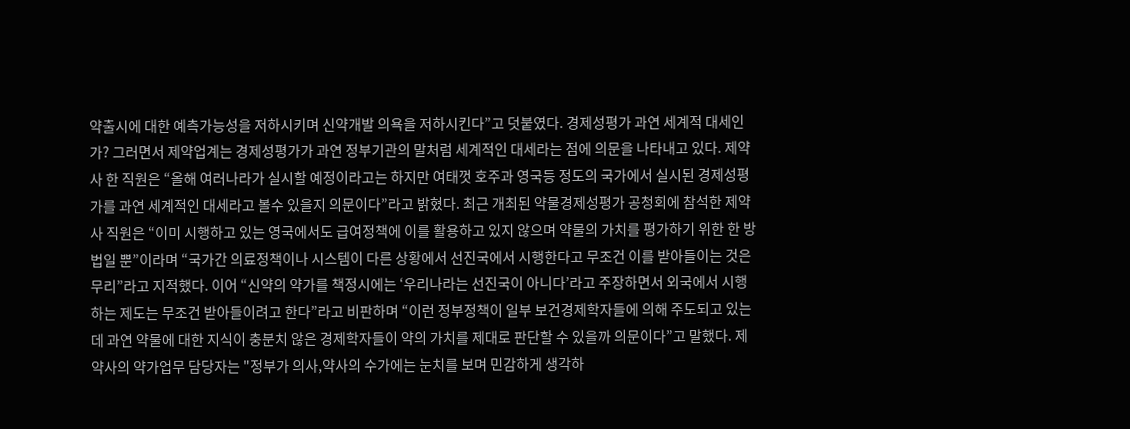약출시에 대한 예측가능성을 저하시키며 신약개발 의욕을 저하시킨다”고 덧붙였다. 경제성평가 과연 세계적 대세인가? 그러면서 제약업계는 경제성평가가 과연 정부기관의 말처럼 세계적인 대세라는 점에 의문을 나타내고 있다. 제약사 한 직원은 “올해 여러나라가 실시할 예정이라고는 하지만 여태껏 호주과 영국등 정도의 국가에서 실시된 경제성평가를 과연 세계적인 대세라고 볼수 있을지 의문이다”라고 밝혔다. 최근 개최된 약물경제성평가 공청회에 참석한 제약사 직원은 “이미 시행하고 있는 영국에서도 급여정책에 이를 활용하고 있지 않으며 약물의 가치를 평가하기 위한 한 방법일 뿐”이라며 “국가간 의료정책이나 시스템이 다른 상황에서 선진국에서 시행한다고 무조건 이를 받아들이는 것은 무리”라고 지적했다. 이어 “신약의 약가를 책정시에는 ‘우리나라는 선진국이 아니다’라고 주장하면서 외국에서 시행하는 제도는 무조건 받아들이려고 한다”라고 비판하며 “이런 정부정책이 일부 보건경제학자들에 의해 주도되고 있는데 과연 약물에 대한 지식이 충분치 않은 경제학자들이 약의 가치를 제대로 판단할 수 있을까 의문이다”고 말했다. 제약사의 약가업무 담당자는 "정부가 의사,약사의 수가에는 눈치를 보며 민감하게 생각하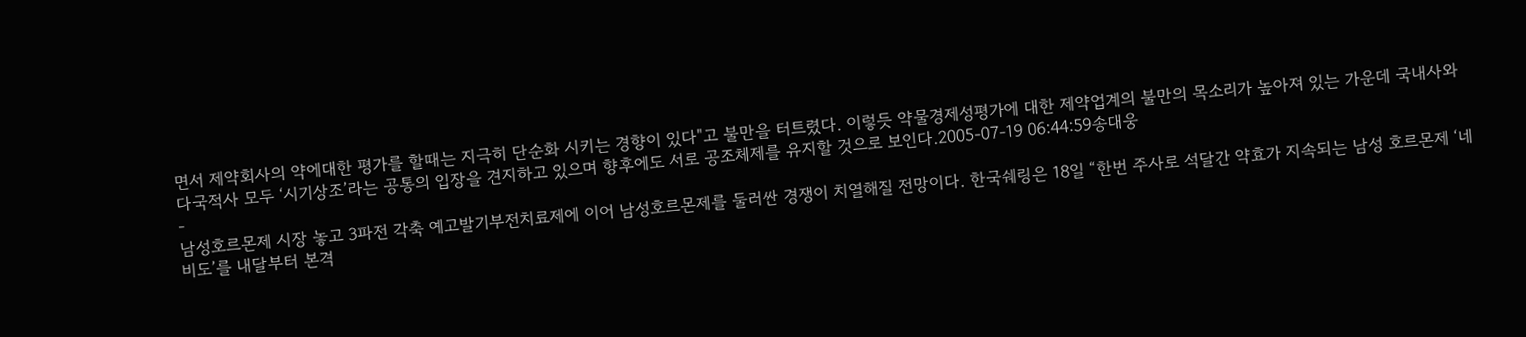면서 제약회사의 약에대한 평가를 할때는 지극히 단순화 시키는 경향이 있다"고 불만을 터트렸다. 이렇듯 약물경제성평가에 대한 제약업계의 불만의 목소리가 높아져 있는 가운데 국내사와 다국적사 모두 ‘시기상조’라는 공통의 입장을 견지하고 있으며 향후에도 서로 공조체제를 유지할 것으로 보인다.2005-07-19 06:44:59송대웅
-
남성호르몬제 시장 놓고 3파전 각축 예고발기부전치료제에 이어 남성호르몬제를 둘러싼 경쟁이 치열해질 전망이다. 한국쉐링은 18일 “한번 주사로 석달간 약효가 지속되는 남성 호르몬제 ‘네비도’를 내달부터 본격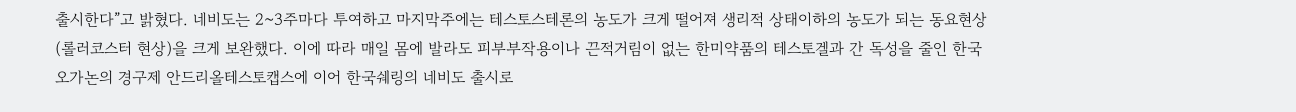출시한다”고 밝혔다. 네비도는 2~3주마다 투여하고 마지막주에는 테스토스테론의 농도가 크게 떨어져 생리적 상태이하의 농도가 되는 동요현상(롤러코스터 현상)을 크게 보완했다. 이에 따라 매일 몸에 발라도 피부부작용이나 끈적거림이 없는 한미약품의 테스토겔과 간 독성을 줄인 한국오가논의 경구제 안드리올테스토캡스에 이어 한국쉐링의 네비도 출시로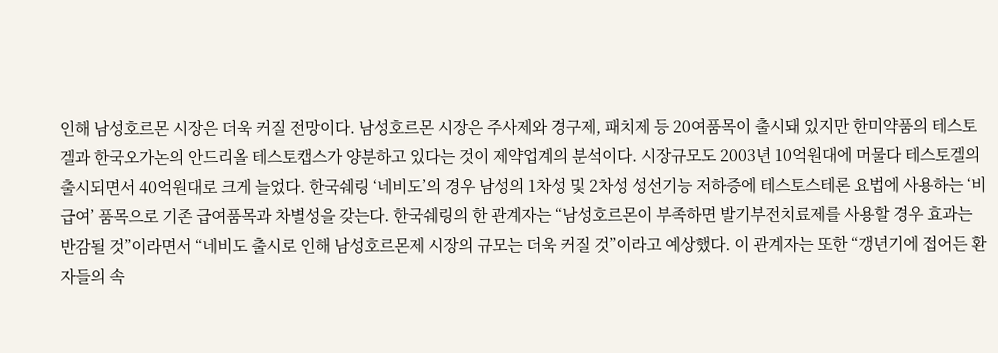인해 남성호르몬 시장은 더욱 커질 전망이다. 남성호르몬 시장은 주사제와 경구제, 패치제 등 20여품목이 출시돼 있지만 한미약품의 테스토겔과 한국오가논의 안드리올 테스토캡스가 양분하고 있다는 것이 제약업계의 분석이다. 시장규모도 2003년 10억원대에 머물다 테스토겔의 출시되면서 40억원대로 크게 늘었다. 한국쉐링 ‘네비도’의 경우 남성의 1차성 및 2차성 성선기능 저하증에 테스토스테론 요법에 사용하는 ‘비급여’ 품목으로 기존 급여품목과 차별성을 갖는다. 한국쉐링의 한 관계자는 “남성호르몬이 부족하면 발기부전치료제를 사용할 경우 효과는 반감될 것”이라면서 “네비도 출시로 인해 남성호르몬제 시장의 규모는 더욱 커질 것”이라고 예상했다. 이 관계자는 또한 “갱년기에 접어든 환자들의 속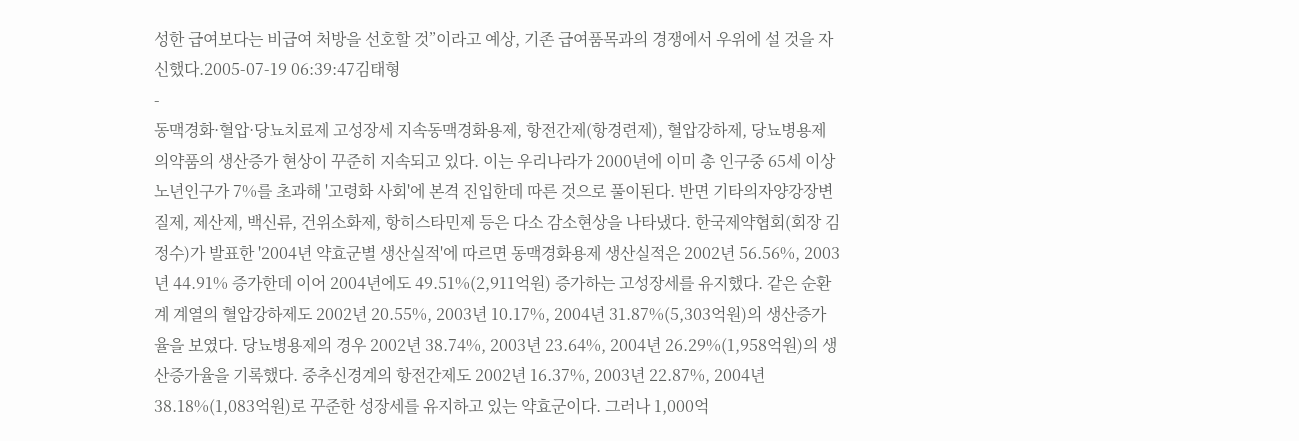성한 급여보다는 비급여 처방을 선호할 것”이라고 예상, 기존 급여품목과의 경쟁에서 우위에 설 것을 자신했다.2005-07-19 06:39:47김태형
-
동맥경화·혈압·당뇨치료제 고성장세 지속동맥경화용제, 항전간제(항경련제), 혈압강하제, 당뇨병용제 의약품의 생산증가 현상이 꾸준히 지속되고 있다. 이는 우리나라가 2000년에 이미 총 인구중 65세 이상 노년인구가 7%를 초과해 '고령화 사회'에 본격 진입한데 따른 것으로 풀이된다. 반면 기타의자양강장변질제, 제산제, 백신류, 건위소화제, 항히스타민제 등은 다소 감소현상을 나타냈다. 한국제약협회(회장 김정수)가 발표한 '2004년 약효군별 생산실적'에 따르면 동맥경화용제 생산실적은 2002년 56.56%, 2003년 44.91% 증가한데 이어 2004년에도 49.51%(2,911억원) 증가하는 고성장세를 유지했다. 같은 순환계 계열의 혈압강하제도 2002년 20.55%, 2003년 10.17%, 2004년 31.87%(5,303억원)의 생산증가율을 보였다. 당뇨병용제의 경우 2002년 38.74%, 2003년 23.64%, 2004년 26.29%(1,958억원)의 생산증가율을 기록했다. 중추신경계의 항전간제도 2002년 16.37%, 2003년 22.87%, 2004년 38.18%(1,083억원)로 꾸준한 성장세를 유지하고 있는 약효군이다. 그러나 1,000억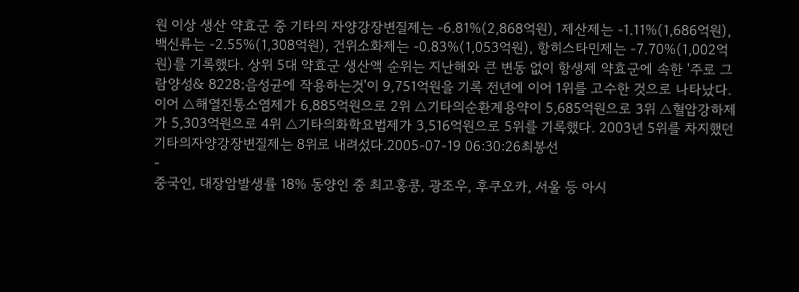원 이상 생산 약효군 중 기타의 자양강장변질제는 -6.81%(2,868억원), 제산제는 -1.11%(1,686억원), 백신류는 -2.55%(1,308억원), 건위소화제는 -0.83%(1,053억원), 항히스타민제는 -7.70%(1,002억원)를 기록했다. 상위 5대 약효군 생산액 순위는 지난해와 큰 변동 없이 항생제 약효군에 속한 '주로 그람양성& 8228;음성균에 작용하는것'이 9,751억원을 기록 전년에 이어 1위를 고수한 것으로 나타났다. 이어 △해열진통소염제가 6,885억원으로 2위 △기타의순환계용약이 5,685억원으로 3위 △혈압강하제가 5,303억원으로 4위 △기타의화학요법제가 3,516억원으로 5위를 기록했다. 2003년 5위를 차지했던 기타의자양강장변질제는 8위로 내려섰다.2005-07-19 06:30:26최봉선
-
중국인, 대장암발생률 18% 동양인 중 최고홍콩, 광조우, 후쿠오카, 서울 등 아시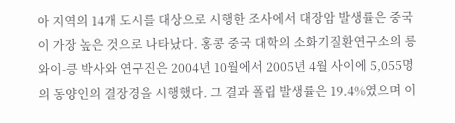아 지역의 14개 도시를 대상으로 시행한 조사에서 대장암 발생률은 중국이 가장 높은 것으로 나타났다. 홍콩 중국 대학의 소화기질환연구소의 릉 와이-킁 박사와 연구진은 2004년 10월에서 2005년 4월 사이에 5,055명의 동양인의 결장경을 시행했다. 그 결과 폴립 발생률은 19.4%였으며 이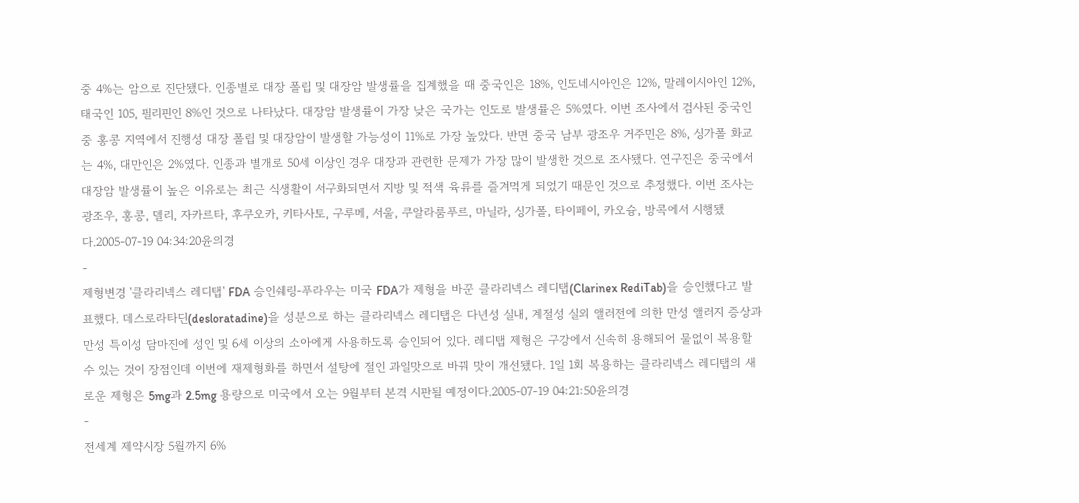중 4%는 암으로 진단됐다. 인종별로 대장 폴립 및 대장암 발생률을 집계했을 때 중국인은 18%, 인도네시아인은 12%, 말레이시아인 12%, 태국인 105, 필리핀인 8%인 것으로 나타났다. 대장암 발생률이 가장 낮은 국가는 인도로 발생률은 5%였다. 이번 조사에서 검사된 중국인 중 홍콩 지역에서 진행성 대장 폴립 및 대장암이 발생할 가능성이 11%로 가장 높았다. 반면 중국 남부 광조우 거주민은 8%, 싱가폴 화교는 4%, 대만인은 2%였다. 인종과 별개로 50세 이상인 경우 대장과 관련한 문제가 가장 많이 발생한 것으로 조사됐다. 연구진은 중국에서 대장암 발생률이 높은 이유로는 최근 식생활이 서구화되면서 지방 및 적색 육류를 즐겨먹게 되었기 때문인 것으로 추정했다. 이번 조사는 광조우, 홍콩, 델리, 자카르타, 후쿠오카, 키타사토, 구루메, 서울, 쿠알라룸푸르, 마닐라, 싱가폴, 타이페이, 카오슝, 방콕에서 시행됐다.2005-07-19 04:34:20윤의경
-
제형변경 '클라리넥스 레디탭' FDA 승인쉐링-푸라우는 미국 FDA가 제형을 바꾼 클라리넥스 레디탭(Clarinex RediTab)을 승인했다고 발표했다. 데스로라타딘(desloratadine)을 성분으로 하는 클라리넥스 레디탭은 다년성 실내, 계절성 실외 앨러전에 의한 만성 앨러지 증상과 만성 특이성 담마진에 성인 및 6세 이상의 소아에게 사용하도록 승인되어 있다. 레디탭 제형은 구강에서 신속히 용해되어 물없이 복용할 수 있는 것이 장점인데 이번에 재제형화를 하면서 설탕에 절인 과일맛으로 바꿔 맛이 개선됐다. 1일 1회 복용하는 클라리넥스 레디탭의 새로운 제형은 5mg과 2.5mg 용량으로 미국에서 오는 9월부터 본격 시판될 예정이다.2005-07-19 04:21:50윤의경
-
전세계 제약시장 5월까지 6%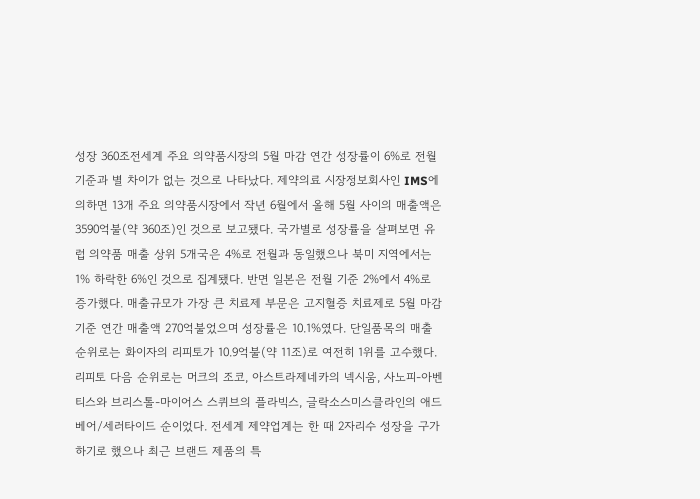성장 360조전세계 주요 의약품시장의 5월 마감 연간 성장률이 6%로 전월 기준과 별 차이가 없는 것으로 나타났다. 제약의료 시장정보회사인 IMS에 의하면 13개 주요 의약품시장에서 작년 6월에서 올해 5월 사이의 매출액은 3590억불(약 360조)인 것으로 보고됐다. 국가별로 성장률을 살펴보면 유럽 의약품 매출 상위 5개국은 4%로 전월과 동일했으나 북미 지역에서는 1% 하락한 6%인 것으로 집계됐다. 반면 일본은 전월 기준 2%에서 4%로 증가했다. 매출규모가 가장 큰 치료제 부문은 고지혈증 치료제로 5월 마감기준 연간 매출액 270억불었으며 성장률은 10.1%였다. 단일품목의 매출순위로는 화이자의 리피토가 10.9억불(약 11조)로 여전히 1위를 고수했다. 리피토 다음 순위로는 머크의 조코, 아스트라제네카의 넥시움, 사노피-아벤티스와 브리스톨-마이어스 스퀴브의 플라빅스, 글락소스미스클라인의 애드베어/세러타이드 순이었다. 전세계 제약업계는 한 때 2자리수 성장을 구가하기로 했으나 최근 브랜드 제품의 특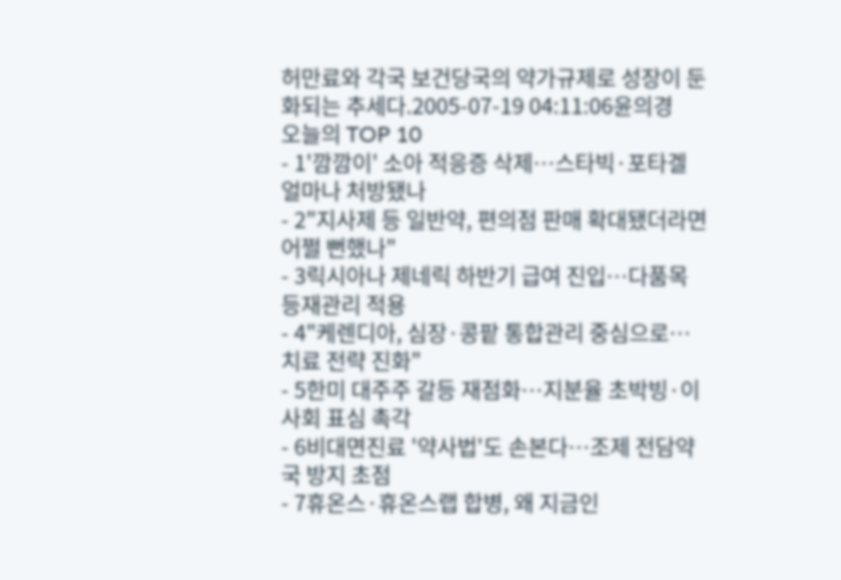허만료와 각국 보건당국의 약가규제로 성장이 둔화되는 추세다.2005-07-19 04:11:06윤의경
오늘의 TOP 10
- 1'깜깜이' 소아 적응증 삭제…스타빅·포타겔 얼마나 처방됐나
- 2"지사제 등 일반약, 편의점 판매 확대됐더라면 어쩔 뻔했나"
- 3릭시아나 제네릭 하반기 급여 진입…다품목 등재관리 적용
- 4"케렌디아, 심장·콩팥 통합관리 중심으로…치료 전략 진화"
- 5한미 대주주 갈등 재점화…지분율 초박빙·이사회 표심 촉각
- 6비대면진료 '약사법'도 손본다…조제 전담약국 방지 초점
- 7휴온스·휴온스랩 합병, 왜 지금인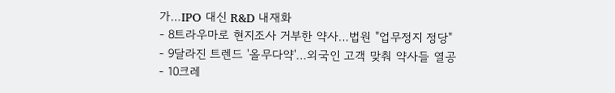가…IPO 대신 R&D 내재화
- 8트라우마로 현지조사 거부한 약사…법원 "업무정지 정당"
- 9달라진 트렌드 '올무다약'…외국인 고객 맞춰 약사들 열공
- 10크레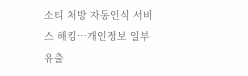소티 처방 자동인식 서비스 해킹…개인정보 일부 유출